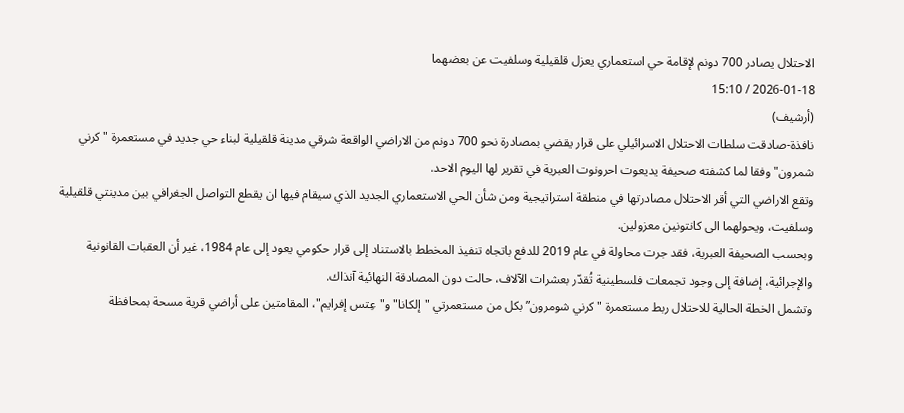الاحتلال يصادر 700 دونم لإقامة حي استعماري يعزل قلقيلية وسلفيت عن بعضهما
2026-01-18 / 15:10
(أرشيف)
نافذة-صادقت سلطات الاحتلال الاسرائيلي على قرار يقضي بمصادرة نحو 700 دونم من الاراضي الواقعة شرقي مدينة قلقيلية لبناء حي جديد في مستعمرة "كرني شمرون" وفقا لما كشفته صحيفة يديعوت احرونوت العبرية في تقرير لها اليوم الاحد.
وتقع الاراضي التي أقر الاحتلال مصادرتها في منطقة استراتيجية ومن شأن الحي الاستعماري الجديد الذي سيقام فيها ان يقطع التواصل الجغرافي بين مدينتي قلقيلية وسلفيت، ويحولهما الى كانتونين معزولين.
وبحسب الصحيفة العبرية، فقد جرت محاولة في عام 2019 للدفع باتجاه تنفيذ المخطط بالاستناد إلى قرار حكومي يعود إلى عام 1984، غير أن العقبات القانونية والإجرائية، إضافة إلى وجود تجمعات فلسطينية تُقدّر بعشرات الآلاف، حالت دون المصادقة النهائية آنذاك.
وتشمل الخطة الحالية للاحتلال ربط مستعمرة "كرني شومرون” بكل من مستعمرتي "إلكانا" و"عِتس إفرايم"، المقامتين على أراضي قرية مسحة بمحافظة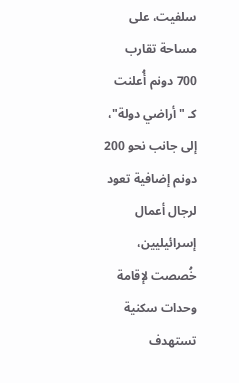سلفيت، على مساحة تقارب 700 دونم أُعلنت كـ "أراضي دولة"، إلى جانب نحو 200 دونم إضافية تعود لرجال أعمال إسرائيليين، خُصصت لإقامة وحدات سكنية تستهدف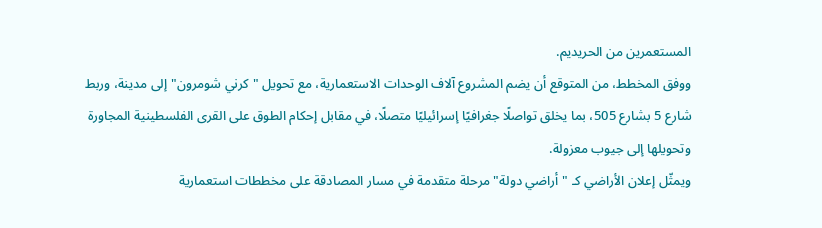المستعمرين من الحريديم.
ووفق المخطط، من المتوقع أن يضم المشروع آلاف الوحدات الاستعمارية، مع تحويل "كرني شومرون" إلى مدينة، وربط شارع 5 بشارع 505، بما يخلق تواصلًا جغرافيًا إسرائيليًا متصلًا، في مقابل إحكام الطوق على القرى الفلسطينية المجاورة وتحويلها إلى جيوب معزولة.
ويمثّل إعلان الأراضي كـ "أراضي دولة" مرحلة متقدمة في مسار المصادقة على مخططات استعمارية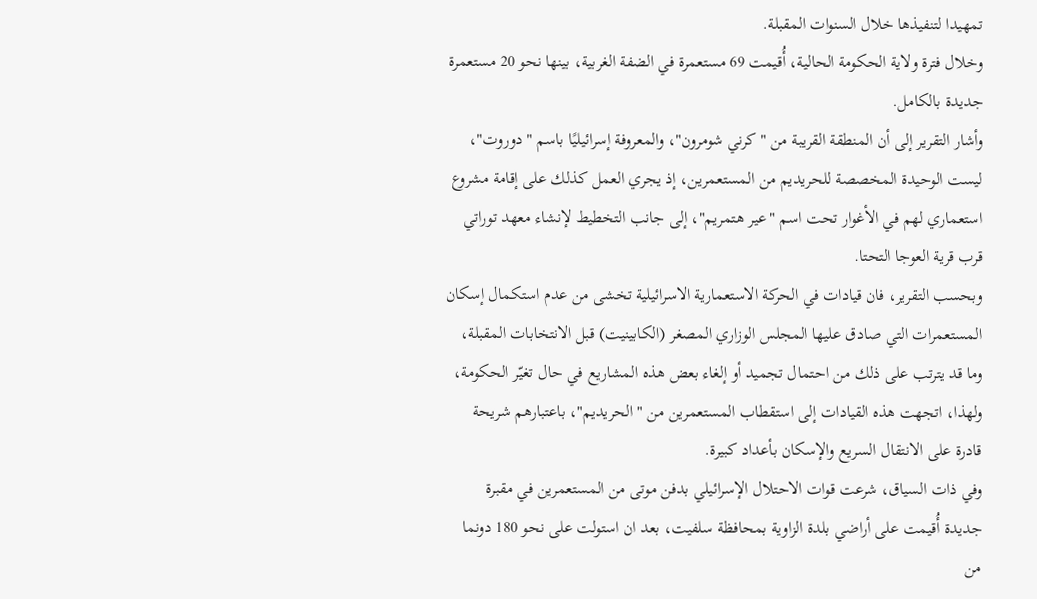تمهيدا لتنفيذها خلال السنوات المقبلة.
وخلال فترة ولاية الحكومة الحالية، أُقيمت 69 مستعمرة في الضفة الغربية، بينها نحو 20 مستعمرة جديدة بالكامل.
وأشار التقرير إلى أن المنطقة القريبة من "كرني شومرون"، والمعروفة إسرائيليًا باسم "دوروت"، ليست الوحيدة المخصصة للحريديم من المستعمرين، إذ يجري العمل كذلك على إقامة مشروع استعماري لهم في الأغوار تحت اسم "عير هتمريم"، إلى جانب التخطيط لإنشاء معهد توراتي قرب قرية العوجا التحتا.
وبحسب التقرير، فان قيادات في الحركة الاستعمارية الاسرائيلية تخشى من عدم استكمال إسكان المستعمرات التي صادق عليها المجلس الوزاري المصغر (الكابينيت) قبل الانتخابات المقبلة، وما قد يترتب على ذلك من احتمال تجميد أو إلغاء بعض هذه المشاريع في حال تغيّر الحكومة، ولهذا، اتجهت هذه القيادات إلى استقطاب المستعمرين من "الحريديم"، باعتبارهم شريحة قادرة على الانتقال السريع والإسكان بأعداد كبيرة.
وفي ذات السياق، شرعت قوات الاحتلال الإسرائيلي بدفن موتى من المستعمرين في مقبرة جديدة أُقيمت على أراضي بلدة الزاوية بمحافظة سلفيت، بعد ان استولت على نحو 180 دونما من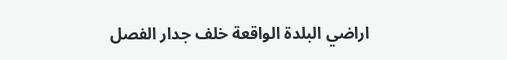اراضي البلدة الواقعة خلف جدار الفصل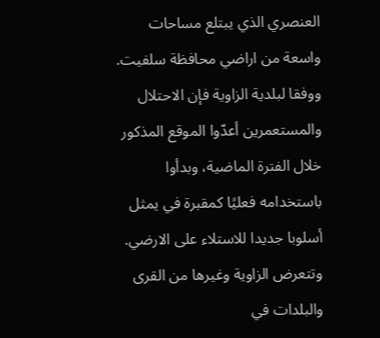العنصري الذي يبتلع مساحات واسعة من اراضي محافظة سلفيت.
ووفقا لبلدية الزاوية فإن الاحتلال والمستعمرين أعدّوا الموقع المذكور خلال الفترة الماضية، وبدأوا باستخدامه فعليًا كمقبرة في يمثل أسلوبا جديدا للاستلاء على الارضي.
وتتعرض الزاوية وغيرها من القرى والبلدات في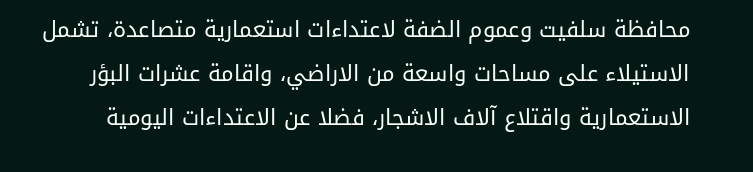محافظة سلفيت وعموم الضفة لاعتداءات استعمارية متصاعدة، تشمل الاستيلاء على مساحات واسعة من الاراضي، واقامة عشرات البؤر الاستعمارية واقتلاع آلاف الاشجار، فضلا عن الاعتداءات اليومية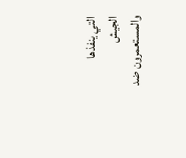التي ينفذها الجيش والمستعمرون ضد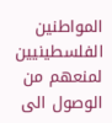المواطنين الفلسطينيين لمنعهم من الوصول الى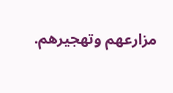مزارعهم وتهجيرهم.